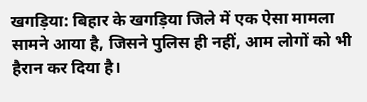खगड़िया: बिहार के खगड़िया जिले में एक ऐसा मामला सामने आया है, जिसने पुलिस ही नहीं, आम लोगों को भी हैरान कर दिया है।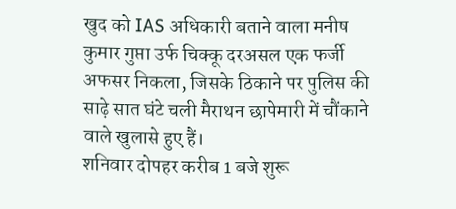खुद को IAS अधिकारी बताने वाला मनीष कुमार गुप्ता उर्फ चिक्कू दरअसल एक फर्जी अफसर निकला, जिसके ठिकाने पर पुलिस की साढ़े सात घंटे चली मैराथन छापेमारी में चौंकाने वाले खुलासे हुए हैं।
शनिवार दोपहर करीब 1 बजे शुरू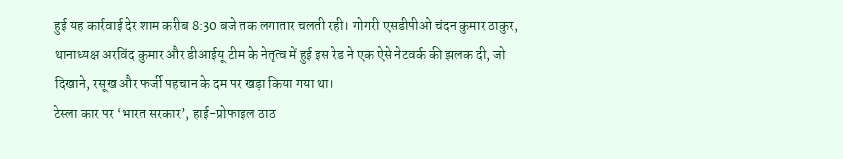हुई यह कार्रवाई देर शाम करीब 8:30 बजे तक लगातार चलती रही। गोगरी एसडीपीओ चंदन कुमार ठाकुर, थानाध्यक्ष अरविंद कुमार और डीआईयू टीम के नेतृत्व में हुई इस रेड ने एक ऐसे नेटवर्क की झलक दी, जो दिखाने, रसूख और फर्जी पहचान के दम पर खड़ा किया गया था।
टेस्ला कार पर ‘भारत सरकार’, हाई-प्रोफाइल ठाठ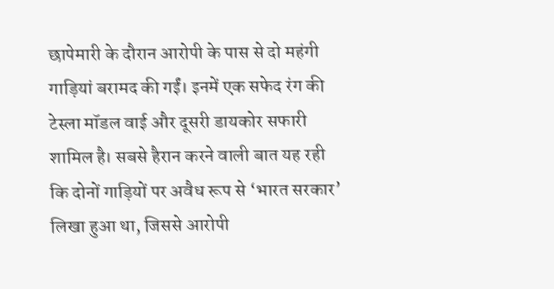छापेमारी के दौरान आरोपी के पास से दो महंगी गाड़ियां बरामद की गईं। इनमें एक सफेद रंग की टेस्ला मॉडल वाई और दूसरी डायकोर सफारी शामिल है। सबसे हैरान करने वाली बात यह रही कि दोनों गाड़ियों पर अवैध रूप से ‘भारत सरकार’ लिखा हुआ था, जिससे आरोपी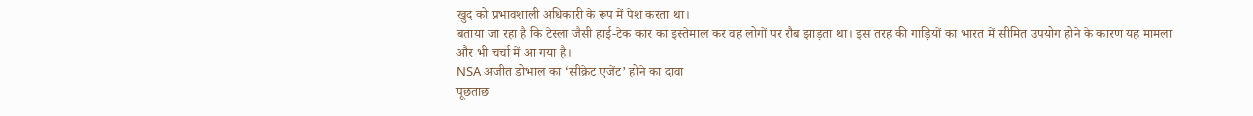खुद को प्रभावशाली अधिकारी के रूप में पेश करता था।
बताया जा रहा है कि टेस्ला जैसी हाई-टेक कार का इस्तेमाल कर वह लोगों पर रौब झाड़ता था। इस तरह की गाड़ियों का भारत में सीमित उपयोग होने के कारण यह मामला और भी चर्चा में आ गया है।
NSA अजीत डोभाल का ‘सीक्रेट एजेंट’ होने का दावा
पूछताछ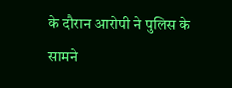के दौरान आरोपी ने पुलिस के सामने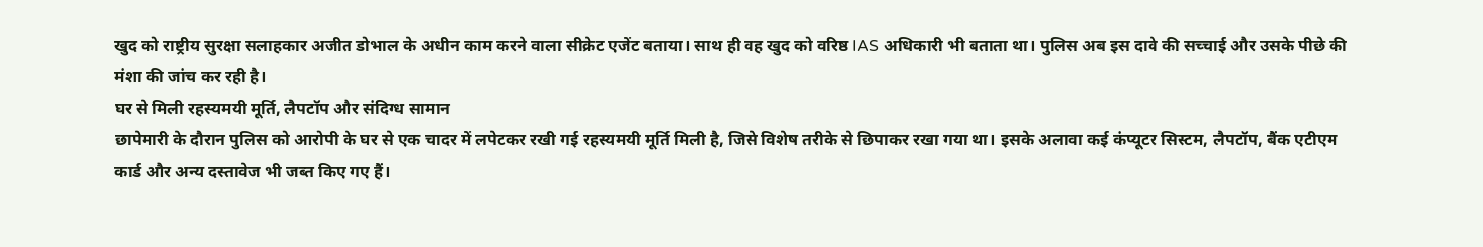खुद को राष्ट्रीय सुरक्षा सलाहकार अजीत डोभाल के अधीन काम करने वाला सीक्रेट एजेंट बताया। साथ ही वह खुद को वरिष्ठ IAS अधिकारी भी बताता था। पुलिस अब इस दावे की सच्चाई और उसके पीछे की मंशा की जांच कर रही है।
घर से मिली रहस्यमयी मूर्ति, लैपटॉप और संदिग्ध सामान
छापेमारी के दौरान पुलिस को आरोपी के घर से एक चादर में लपेटकर रखी गई रहस्यमयी मूर्ति मिली है, जिसे विशेष तरीके से छिपाकर रखा गया था। इसके अलावा कई कंप्यूटर सिस्टम, लैपटॉप, बैंक एटीएम कार्ड और अन्य दस्तावेज भी जब्त किए गए हैं।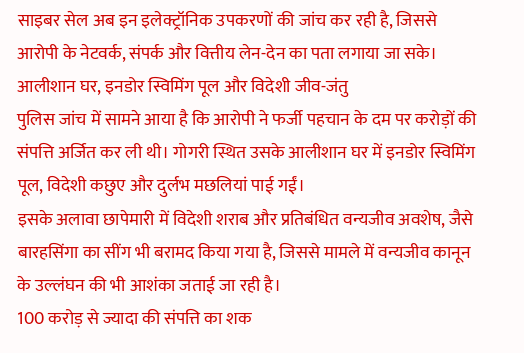साइबर सेल अब इन इलेक्ट्रॉनिक उपकरणों की जांच कर रही है, जिससे आरोपी के नेटवर्क, संपर्क और वित्तीय लेन-देन का पता लगाया जा सके।
आलीशान घर, इनडोर स्विमिंग पूल और विदेशी जीव-जंतु
पुलिस जांच में सामने आया है कि आरोपी ने फर्जी पहचान के दम पर करोड़ों की संपत्ति अर्जित कर ली थी। गोगरी स्थित उसके आलीशान घर में इनडोर स्विमिंग पूल, विदेशी कछुए और दुर्लभ मछलियां पाई गईं।
इसके अलावा छापेमारी में विदेशी शराब और प्रतिबंधित वन्यजीव अवशेष, जैसे बारहसिंगा का सींग भी बरामद किया गया है, जिससे मामले में वन्यजीव कानून के उल्लंघन की भी आशंका जताई जा रही है।
100 करोड़ से ज्यादा की संपत्ति का शक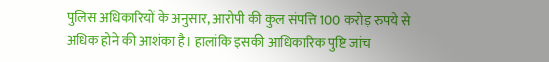पुलिस अधिकारियों के अनुसार, आरोपी की कुल संपत्ति 100 करोड़ रुपये से अधिक होने की आशंका है। हालांकि इसकी आधिकारिक पुष्टि जांच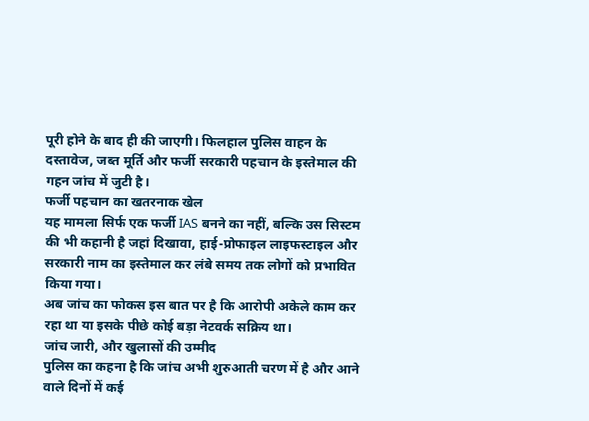पूरी होने के बाद ही की जाएगी। फिलहाल पुलिस वाहन के दस्तावेज, जब्त मूर्ति और फर्जी सरकारी पहचान के इस्तेमाल की गहन जांच में जुटी है।
फर्जी पहचान का खतरनाक खेल
यह मामला सिर्फ एक फर्जी IAS बनने का नहीं, बल्कि उस सिस्टम की भी कहानी है जहां दिखावा, हाई-प्रोफाइल लाइफस्टाइल और सरकारी नाम का इस्तेमाल कर लंबे समय तक लोगों को प्रभावित किया गया।
अब जांच का फोकस इस बात पर है कि आरोपी अकेले काम कर रहा था या इसके पीछे कोई बड़ा नेटवर्क सक्रिय था।
जांच जारी, और खुलासों की उम्मीद
पुलिस का कहना है कि जांच अभी शुरुआती चरण में है और आने वाले दिनों में कई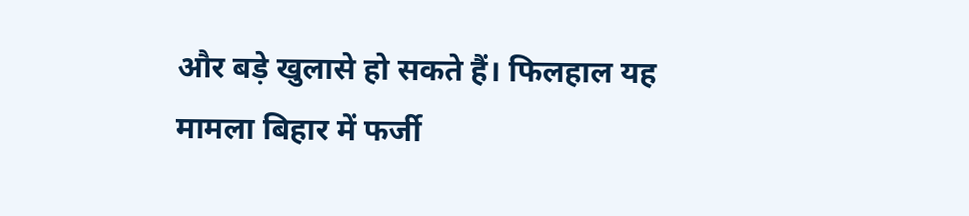और बड़े खुलासे हो सकते हैं। फिलहाल यह मामला बिहार में फर्जी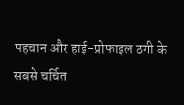पहचान और हाई-प्रोफाइल ठगी के सबसे चर्चित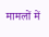मामलों में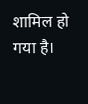शामिल हो गया है।